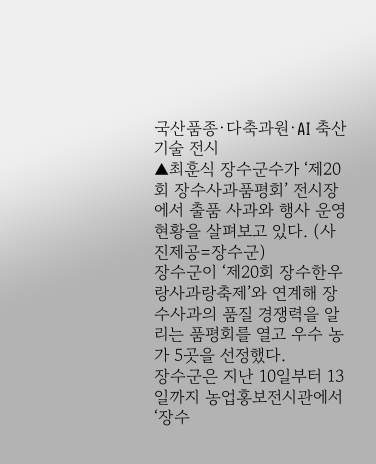국산품종·다축과원·AI 축산기술 전시
▲최훈식 장수군수가 ‘제20회 장수사과품평회’ 전시장에서 출품 사과와 행사 운영 현황을 살펴보고 있다. (사진제공=장수군)
장수군이 ‘제20회 장수한우랑사과랑축제’와 연계해 장수사과의 품질 경쟁력을 알리는 품평회를 열고 우수 농가 5곳을 선정했다.
장수군은 지난 10일부터 13일까지 농업홍보전시관에서 ‘장수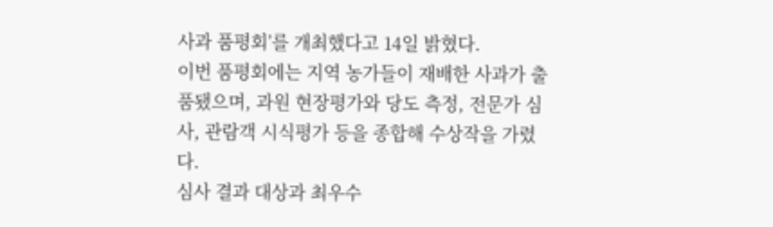사과 품평회’를 개최했다고 14일 밝혔다.
이번 품평회에는 지역 농가들이 재배한 사과가 출품됐으며, 과원 현장평가와 당도 측정, 전문가 심사, 관람객 시식평가 등을 종합해 수상작을 가렸다.
심사 결과 대상과 최우수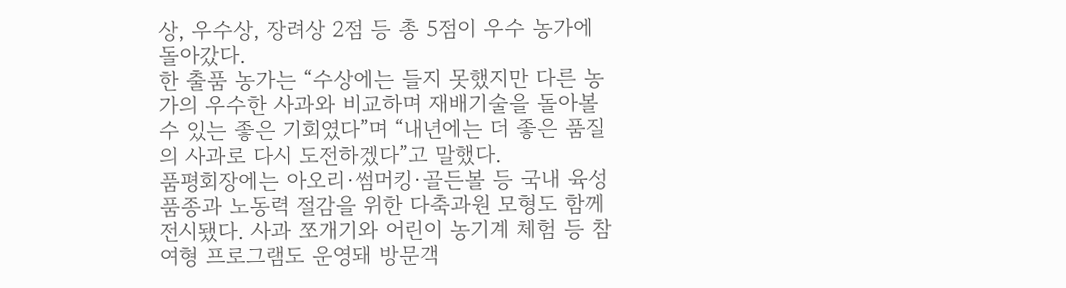상, 우수상, 장려상 2점 등 총 5점이 우수 농가에 돌아갔다.
한 출품 농가는 “수상에는 들지 못했지만 다른 농가의 우수한 사과와 비교하며 재배기술을 돌아볼 수 있는 좋은 기회였다”며 “내년에는 더 좋은 품질의 사과로 다시 도전하겠다”고 말했다.
품평회장에는 아오리·썸머킹·골든볼 등 국내 육성 품종과 노동력 절감을 위한 다축과원 모형도 함께 전시됐다. 사과 쪼개기와 어린이 농기계 체험 등 참여형 프로그램도 운영돼 방문객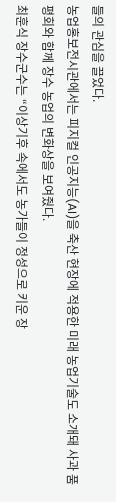들의 관심을 끌었다.
농업홍보전시관에서는 피지컬 인공지능(AI)을 축산 현장에 적용한 미래 농업기술도 소개돼 사과 품평회와 함께 장수 농업의 변화상을 보여줬다.
최훈식 장수군수는 “이상기후 속에서도 농가들이 정성으로 키운 장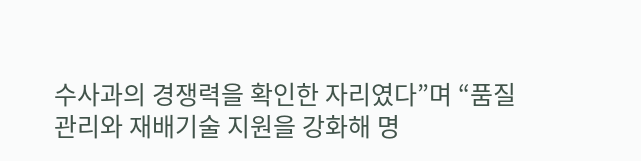수사과의 경쟁력을 확인한 자리였다”며 “품질관리와 재배기술 지원을 강화해 명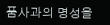품사과의 명성을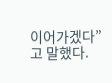이어가겠다”고 말했다.